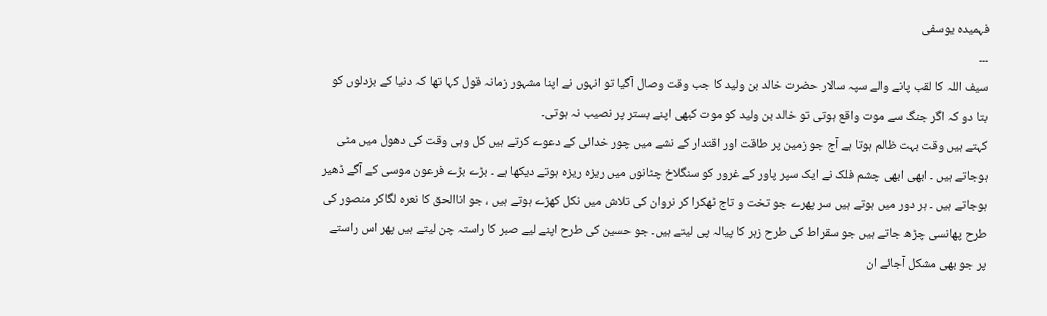فہمیدہ یوسفی
۔۔۔
سیف اللہ کا لقب پانے والے سپہ سالار حضرت خالد بن ولید کا جب وقت وصال آگیا تو انہوں نے اپنا مشہور زمانہ قول کہا تھا کہ دنیا کے بزدلوں کو بتا دو کہ اگر جنگ سے موت واقع ہوتی تو خالد بن ولید کو موت کبھی اپنے بستر پر نصیب نہ ہوتی۔
کہتے ہیں وقت بہت ظالم ہوتا ہے آج جو زمین پر طاقت اور اقتدار کے نشے میں چور خدائی کے دعوے کرتے ہیں کل وہی وقت کی دھول میں مٹی ہوجاتے ہیں ۔ ابھی ابھی چشم فلک نے ایک سپر پاور کے غرور کو سنگلاخ چٹانوں میں ریزہ ریزہ ہوتے دیکھا ہے ۔ بڑے بڑے فرعون موسی کے آگے ڈھیر ہوجاتے ہیں ۔ ہر دور میں ہوتے ہیں سر پھرے جو تخت و تاج ٹھکرا کر نروان کی تلاش میں نکل کھڑے ہوتے ہیں ، جو اناالحق کا نعرہ لگاکر منصور کی طرح پھانسی چڑھ جاتے ہیں جو سقراط کی طرح زہر کا پیالہ پی لیتے ہیں۔ جو حسین کی طرح اپنے لیے صبر کا راستہ چن لیتے ہیں پھر اس راستے پر جو بھی مشکل آجائے ان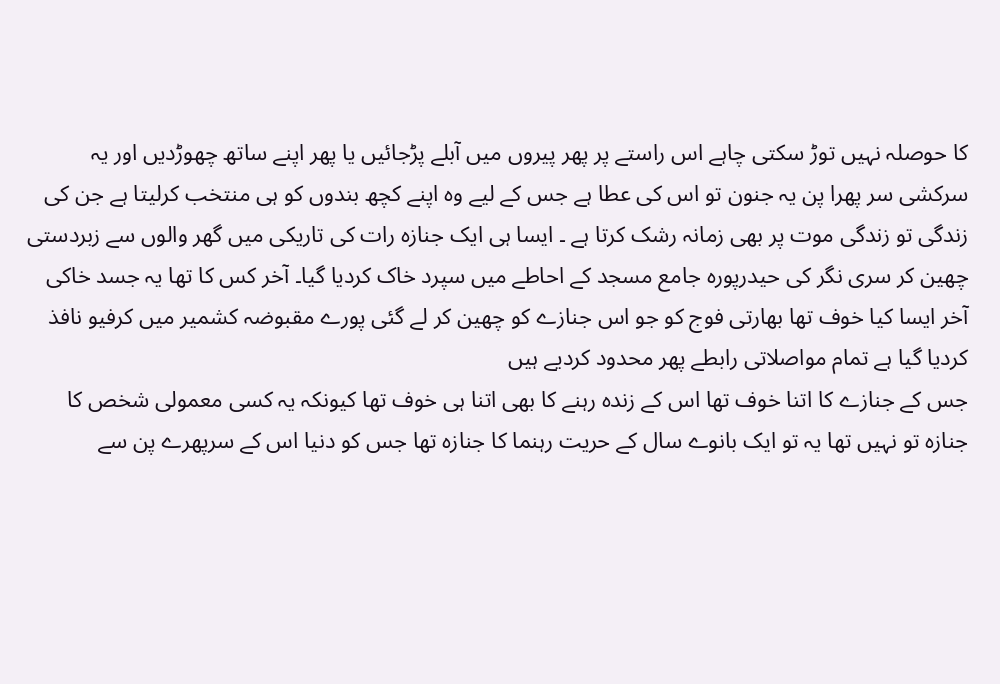کا حوصلہ نہیں توڑ سکتی چاہے اس راستے پر پھر پیروں میں آبلے پڑجائیں یا پھر اپنے ساتھ چھوڑدیں اور یہ سرکشی سر پھرا پن یہ جنون تو اس کی عطا ہے جس کے لیے وہ اپنے کچھ بندوں کو ہی منتخب کرلیتا ہے جن کی زندگی تو زندگی موت پر بھی زمانہ رشک کرتا ہے ۔ ایسا ہی ایک جنازہ رات کی تاریکی میں گھر والوں سے زبردستی چھین کر سری نگر کی حیدرپورہ جامع مسجد کے احاطے میں سپرد خاک کردیا گیا۔ آخر کس کا تھا یہ جسد خاکی آخر ایسا کیا خوف تھا بھارتی فوج کو جو اس جنازے کو چھین کر لے گئی پورے مقبوضہ کشمیر میں کرفیو نافذ کردیا گیا ہے تمام مواصلاتی رابطے پھر محدود کردیے ہیں
جس کے جنازے کا اتنا خوف تھا اس کے زندہ رہنے کا بھی اتنا ہی خوف تھا کیونکہ یہ کسی معمولی شخص کا جنازہ تو نہیں تھا یہ تو ایک بانوے سال کے حریت رہنما کا جنازہ تھا جس کو دنیا اس کے سرپھرے پن سے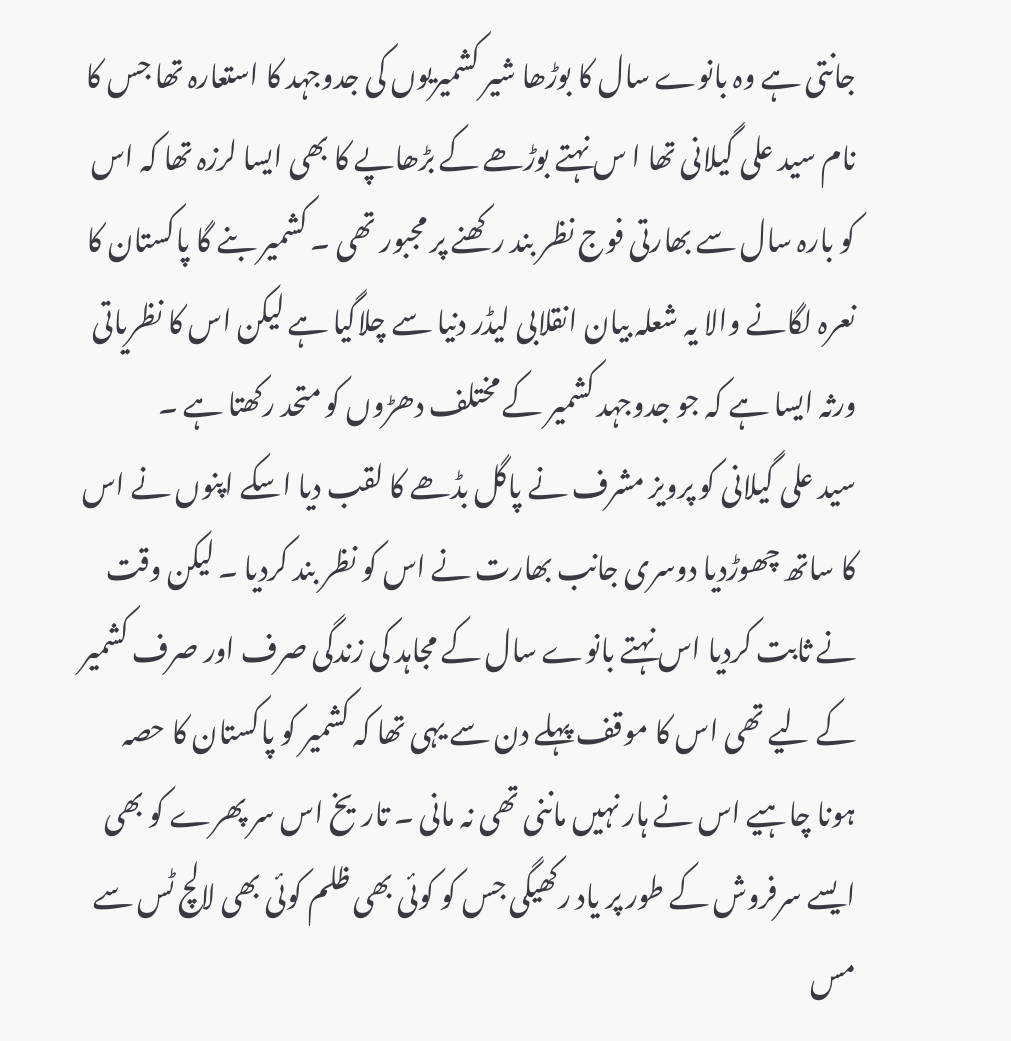جانتی ہے وہ بانوے سال کا بوڑھا شیر کشمیریوں کی جدوجہد کا استعارہ تھا جس کا نام سید علی گیلانی تھا ا س نہتے بوڑھے کے بڑھاپے کا بھی ایسا لرزہ تھا کہ اس کو بارہ سال سے بھارتی فوج نظر بند رکھنے پر مجبور تھی ۔ کشمیر بنے گا پاکستان کا نعرہ لگانے والا یہ شعلہ بیان انقلابی لیڈر دنیا سے چلاگیا ہے لیکن اس کا نظریاتی ورثہ ایسا ہے کہ جو جدوجہد کشمیر کے مختلف دھڑوں کو متحد رکھتا ہے ۔
سید علی گیلانی کو پرویز مشرف نے پاگل بڈھے کا لقب دیا اسکے اپنوں نے اس کا ساتھ چھوڑدیا دوسری جانب بھارت نے اس کو نظر بند کردیا ۔ لیکن وقت نے ثابت کردیا اس نہتے بانوے سال کے مجاہد کی زندگی صرف اور صرف کشمیر کے لیے تھی اس کا موقف پہلے دن سے یہی تھا کہ کشمیر کو پاکستان کا حصہ ہونا چاہیے اس نے ہار نہیں ماننی تھی نہ مانی ۔ تاریخ اس سر پھرے کو بھی ایسے سرفروش کے طور پر یاد رکھیگی جس کو کوئی بھی ظلم کوئی بھی لالچ ٹس سے مس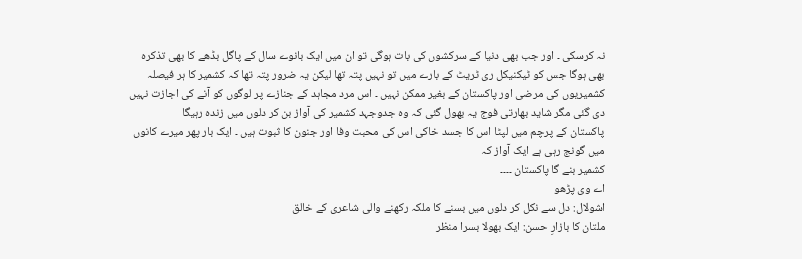نہ کرسکی ۔ اور جب بھی دنیا کے سرکشوں کی بات ہوگی تو ان میں ایک بانوے سال کے پاگل بڈھے کا بھی تذکرہ بھی ہوگا جس کو ٹیکنیکل ری ٹریٹ کے بارے میں تو نہیں پتہ تھا لیکن یہ ضرور پتہ تھا کہ کشمیر کا ہر فیصلہ کشمیریوں کی مرضی اور پاکستان کے بغیر ممکن نہیں ۔ اس مرد مجاہد کے جنازے پر لوگوں کو آنے کی اجازت نہیں دی گئی مگر شاید بھارتی فوج یہ بھول گئی کہ وہ جدوجہد کشمیر کی آواز بن کر دلوں میں زندہ رہیگا
پاکستان کے پرچم میں لپٹا اس کا جسد خاکی اس کی محبت وفا اور جنون کا ثبوت ہیں ۔ ایک بار پھر میرے کانوں میں گونج رہی ہے ایک آواز کہ
کشمیر بنے گا پاکستان ۔۔۔۔
اے وی پڑھو
اشولال: دل سے نکل کر دلوں میں بسنے کا ملکہ رکھنے والی شاعری کے خالق
ملتان کا بازارِ حسن: ایک بھولا بسرا منظر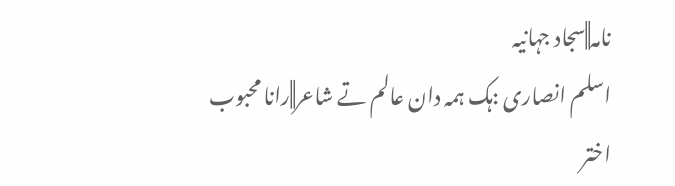نامہ||سجاد جہانیہ
اسلم انصاری :ہک ہمہ دان عالم تے شاعر||رانا محبوب اختر